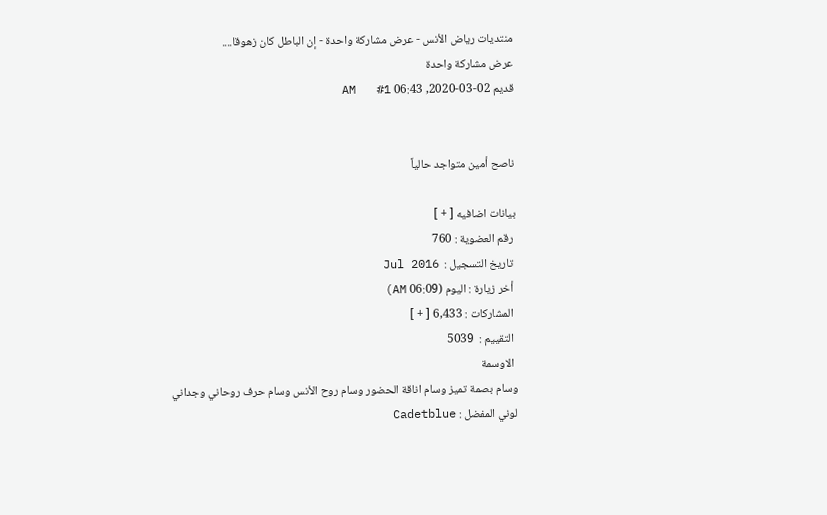منتديات رياض الأنس - عرض مشاركة واحدة - إن الباطل كان زهوقا....
عرض مشاركة واحدة
قديم 02-03-2020, 06:43 AM   #1


ناصح أمين متواجد حالياً

بيانات اضافيه [ + ]
 رقم العضوية : 760
 تاريخ التسجيل :  Jul 2016
 أخر زيارة : اليوم (06:09 AM)
 المشاركات : 6,433 [ + ]
 التقييم :  5039
 الاوسمة
وسام بصمة تميز وسام اناقة الحضور وسام روح الأنس وسام حرف روحاني وجداني
لوني المفضل : Cadetblue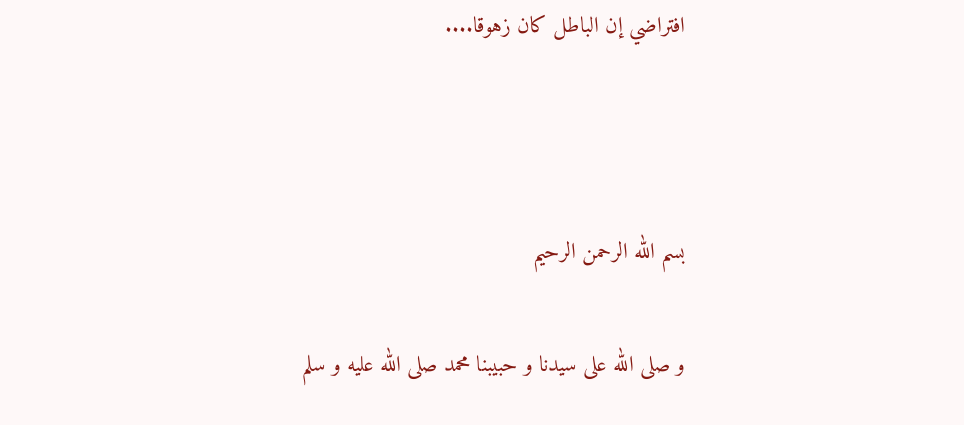افتراضي إن الباطل كان زهوقا....



بسم الله الرحمن الرحيم

و صلى الله على سيدنا و حبيبنا محمد صلى الله عليه و سلم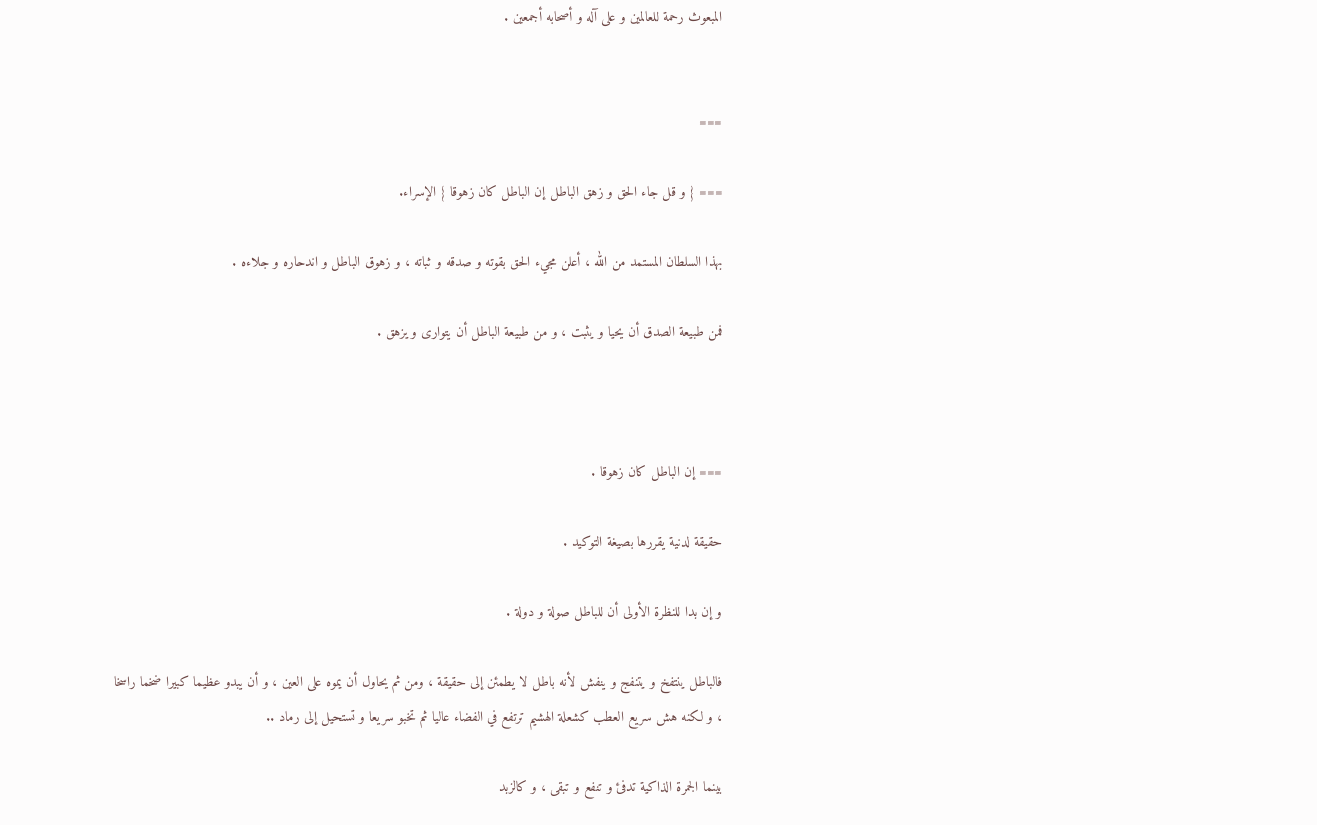المبعوث رحمة للعالمين و على آله و أصحابه أجمعين .


===

=== { و قل جاء الحق و زهق الباطل إن الباطل كان زهوقا } الإسراء.

بهذا السلطان المستمد من الله ، أعلن مجيء الحق بقوته و صدقه و ثباته ، و زهوق الباطل و اندحاره و جلاءه .

فمن طبيعة الصدق أن يحيا و يثبت ، و من طبيعة الباطل أن يتوارى و يزهق .



=== إن الباطل كان زهوقا .

حقيقة لدنية يقررها بصيغة التوكيد .

و إن بدا للنظرة الأولى أن للباطل صولة و دولة .

فالباطل ينتفخ و يتنفج و ينفش لأنه باطل لا يطمئن إلى حقيقة ، ومن ثم يحاول أن يموه على العين ، و أن يبدو عظيما كبيرا ضخما راسخا ، و لكنه هش سريع العطب كشعلة الهشيم ترتفع في الفضاء عاليا ثم تخبو سريعا و تستحيل إلى رماد ..

بينما الجمرة الذاكية تدفئ و تنفع و تبقى ، و كالزبد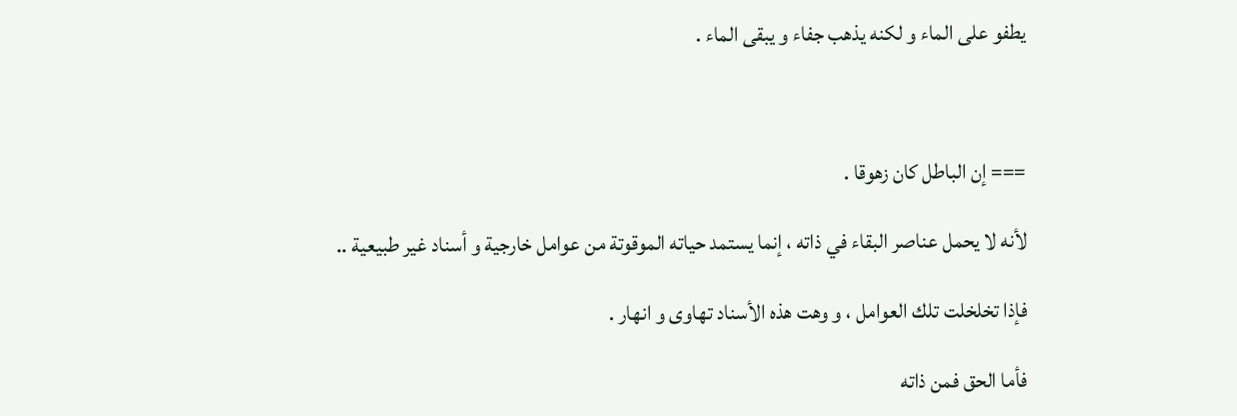يطفو على الماء و لكنه يذهب جفاء و يبقى الماء .



=== إن الباطل كان زهوقا .

لأنه لا يحمل عناصر البقاء في ذاته ، إنما يستمد حياته الموقوتة من عوامل خارجية و أسناد غير طبيعية ..

فإذا تخلخلت تلك العوامل ، و وهت هذه الأسناد تهاوى و انهار .

فأما الحق فمن ذاته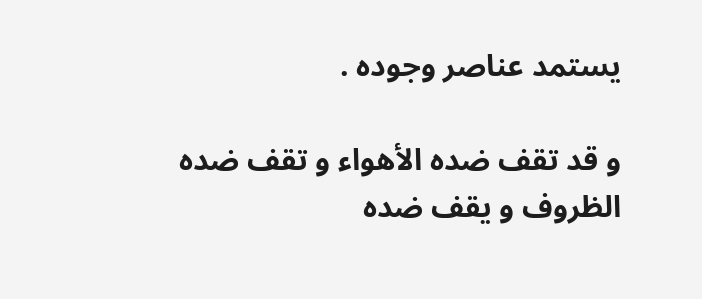يستمد عناصر وجوده .

و قد تقف ضده الأهواء و تقف ضده الظروف و يقف ضده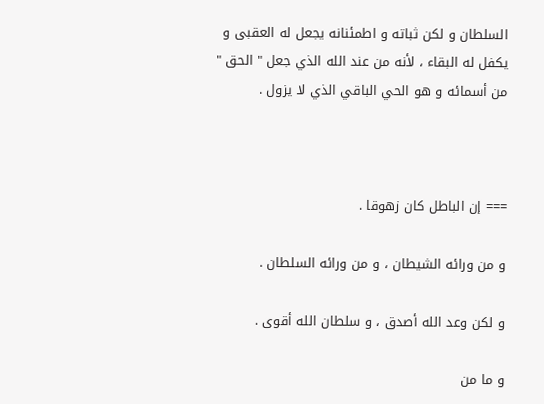السلطان و لكن ثباته و اطمئنانه يجعل له العقبى و يكفل له البقاء ، لأنه من عند الله الذي جعل " الحق " من أسمائه و هو الحي الباقي الذي لا يزول .



=== إن الباطل كان زهوقا .

و من ورائه الشيطان ، و من ورائه السلطان .

و لكن وعد الله أصدق ، و سلطان الله أقوى .

و ما من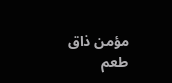مؤمن ذاق طعم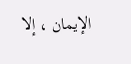الإيمان ، إلا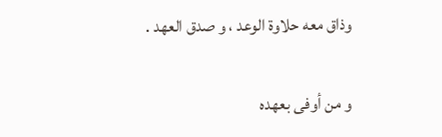وذاق معه حلاوة الوعد ، و صدق العهد .

و من أوفى بعهده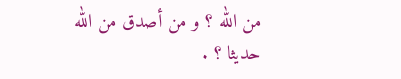من الله ؟ و من أصدق من الله حديثا ؟ .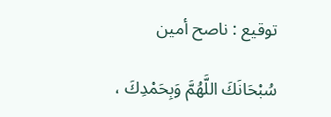توقيع : ناصح أمين

سُبْحَانَكَ اللَّهُمَّ وَبِحَمْدِكَ ،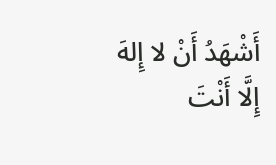أَشْهَدُ أَنْ لا إِلهَ إِلَّا أَنْتَ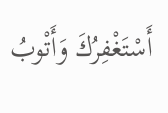أَسْتَغْفِرُكَ وَأَتْوبُ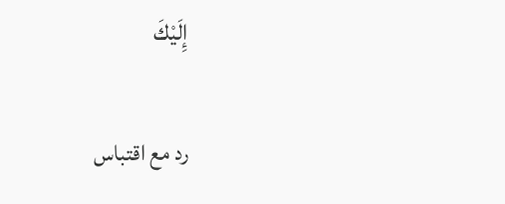إِلَيْكَ


رد مع اقتباس